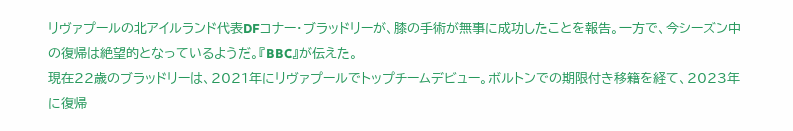リヴァプールの北アイルランド代表DFコナー・ブラッドリーが、膝の手術が無事に成功したことを報告。一方で、今シーズン中の復帰は絶望的となっているようだ。『BBC』が伝えた。
現在22歳のブラッドリーは、2021年にリヴァプールでトップチームデビュー。ボルトンでの期限付き移籍を経て、2023年に復帰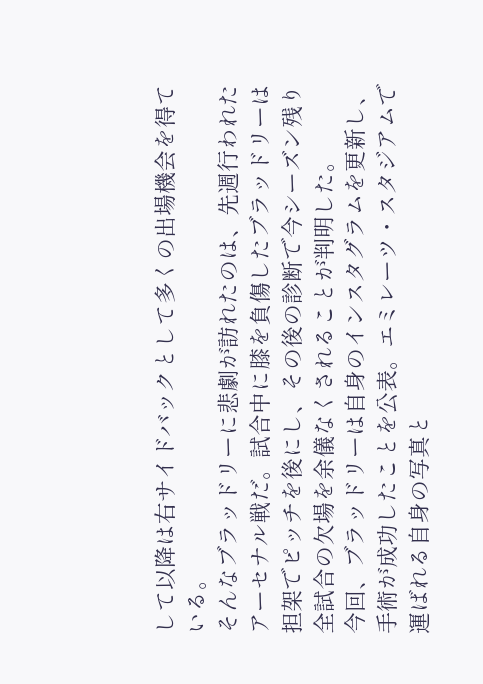して以降は右サイドバックとして多くの出場機会を得ている。
そんなブラッドリーに悲劇が訪れたのは、先週行われたアーセナル戦だ。試合中に膝を負傷したブラッドリーは担架でピッチを後にし、その後の診断で今シーズン残り全試合の欠場を余儀なくされることが判明した。
今回、ブラッドリーは自身のインスタグラムを更新し、手術が成功したことを公表。エミレーツ・スタジアムで運ばれる自身の写真と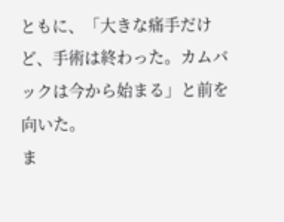ともに、「大きな痛手だけど、手術は終わった。カムバックは今から始まる」と前を向いた。
ま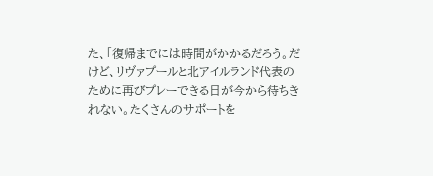た、「復帰までには時間がかかるだろう。だけど、リヴァプールと北アイルランド代表のために再びプレーできる日が今から待ちきれない。たくさんのサポートを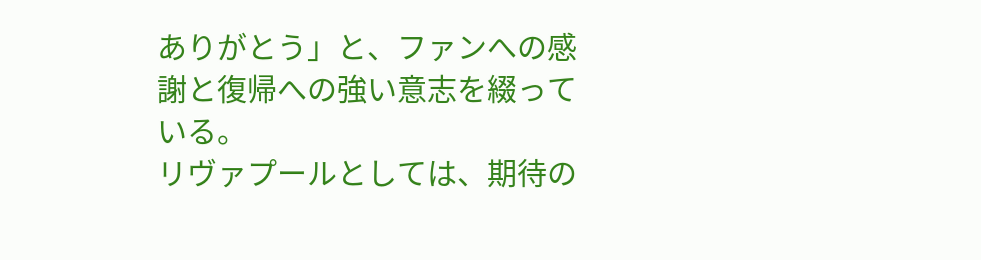ありがとう」と、ファンへの感謝と復帰への強い意志を綴っている。
リヴァプールとしては、期待の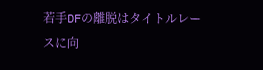若手DFの離脱はタイトルレースに向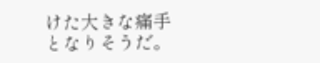けた大きな痛手となりそうだ。